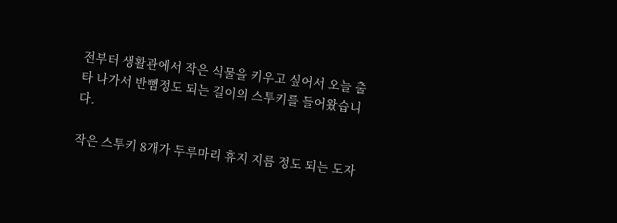전부터 생활관에서 작은 식물을 키우고 싶어서 오늘 출타 나가서 반뼘정도 되는 길이의 스투키를 들어왔습니다.

작은 스투키 8개가 두루마리 휴지 지름 정도 되는 도자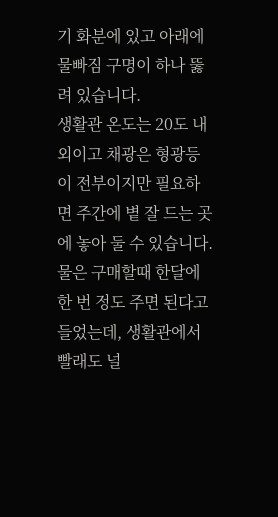기 화분에 있고 아래에 물빠짐 구명이 하나 뚫려 있습니다.
생활관 온도는 20도 내외이고 채광은 형광등이 전부이지만 필요하면 주간에 볕 잘 드는 곳에 놓아 둘 수 있습니다. 물은 구매할때 한달에 한 번 정도 주면 된다고 들었는데, 생활관에서 빨래도 널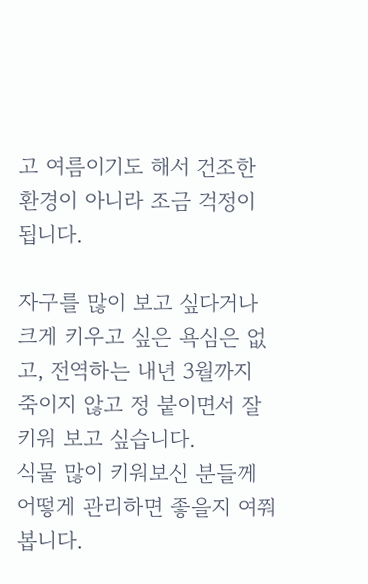고 여름이기도 해서 건조한 환경이 아니라 조금 걱정이 됩니다.

자구를 많이 보고 싶다거나 크게 키우고 싶은 욕심은 없고, 전역하는 내년 3월까지 죽이지 않고 정 붙이면서 잘 키워 보고 싶습니다.
식물 많이 키워보신 분들께 어떻게 관리하면 좋을지 여쭤봅니다.